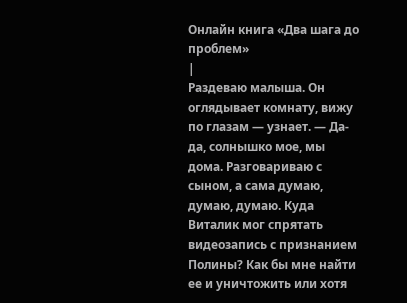Онлайн книга «Два шага до проблем»
|
Раздеваю малыша. Он оглядывает комнату, вижу по глазам — узнает. — Да-да, солнышко мое, мы дома. Разговариваю с сыном, а сама думаю, думаю, думаю. Куда Виталик мог спрятать видеозапись с признанием Полины? Как бы мне найти ее и уничтожить или хотя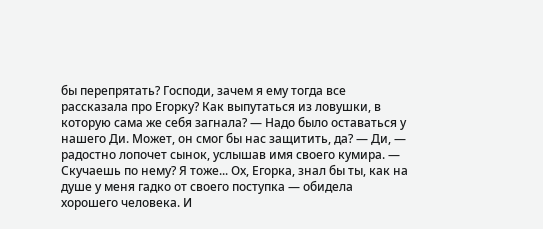бы перепрятать? Господи, зачем я ему тогда все рассказала про Егорку? Как выпутаться из ловушки, в которую сама же себя загнала? — Надо было оставаться у нашего Ди. Может, он смог бы нас защитить, да? — Ди, — радостно лопочет сынок, услышав имя своего кумира. — Скучаешь по нему? Я тоже... Ох, Егорка, знал бы ты, как на душе у меня гадко от своего поступка — обидела хорошего человека. И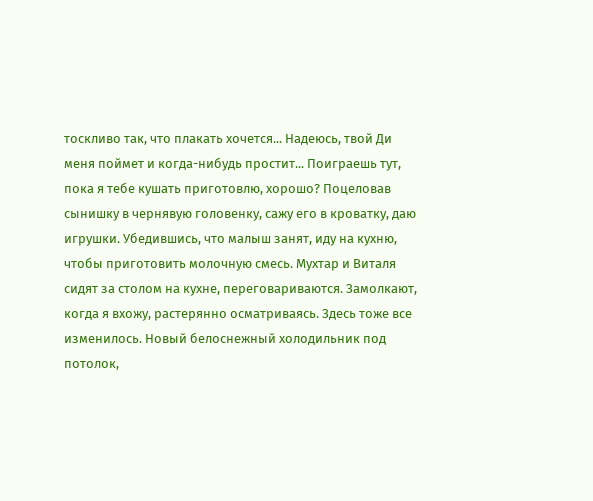тоскливо так, что плакать хочется... Надеюсь, твой Ди меня поймет и когда-нибудь простит... Поиграешь тут, пока я тебе кушать приготовлю, хорошо? Поцеловав сынишку в чернявую головенку, сажу его в кроватку, даю игрушки. Убедившись, что малыш занят, иду на кухню, чтобы приготовить молочную смесь. Мухтар и Виталя сидят за столом на кухне, переговариваются. Замолкают, когда я вхожу, растерянно осматриваясь. Здесь тоже все изменилось. Новый белоснежный холодильник под потолок,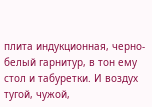плита индукционная, черно-белый гарнитур, в тон ему стол и табуретки. И воздух тугой, чужой,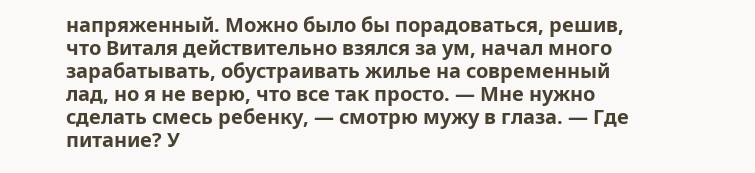напряженный. Можно было бы порадоваться, решив, что Виталя действительно взялся за ум, начал много зарабатывать, обустраивать жилье на современный лад, но я не верю, что все так просто. — Мне нужно сделать смесь ребенку, — смотрю мужу в глаза. — Где питание? У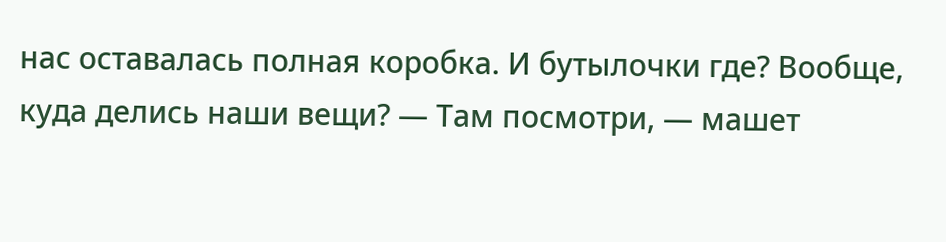нас оставалась полная коробка. И бутылочки где? Вообще, куда делись наши вещи? — Там посмотри, — машет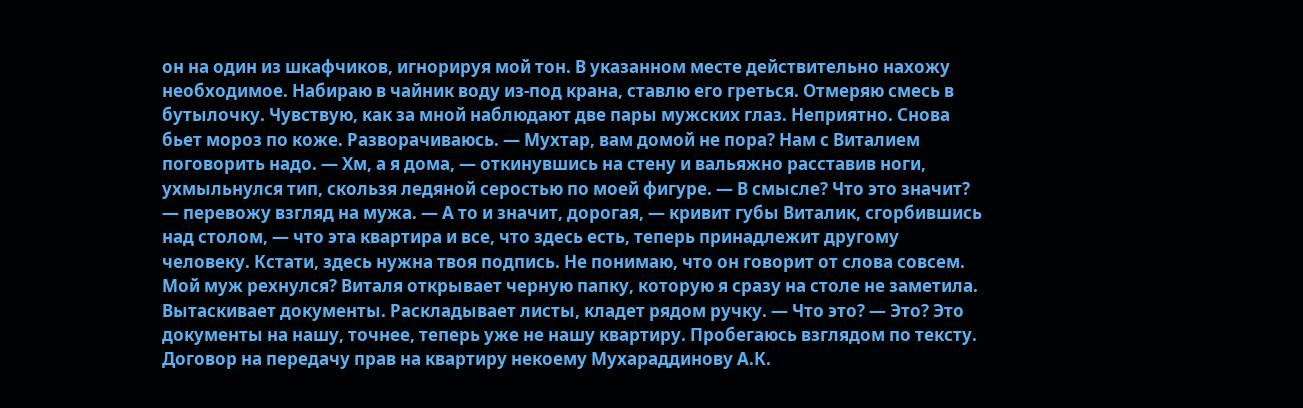он на один из шкафчиков, игнорируя мой тон. В указанном месте действительно нахожу необходимое. Набираю в чайник воду из-под крана, ставлю его греться. Отмеряю смесь в бутылочку. Чувствую, как за мной наблюдают две пары мужских глаз. Неприятно. Снова бьет мороз по коже. Разворачиваюсь. — Мухтар, вам домой не пора? Нам с Виталием поговорить надо. — Хм, а я дома, — откинувшись на стену и вальяжно расставив ноги, ухмыльнулся тип, скользя ледяной серостью по моей фигуре. — В смысле? Что это значит? — перевожу взгляд на мужа. — А то и значит, дорогая, — кривит губы Виталик, сгорбившись над столом, — что эта квартира и все, что здесь есть, теперь принадлежит другому человеку. Кстати, здесь нужна твоя подпись. Не понимаю, что он говорит от слова совсем. Мой муж рехнулся? Виталя открывает черную папку, которую я сразу на столе не заметила. Вытаскивает документы. Раскладывает листы, кладет рядом ручку. — Что это? — Это? Это документы на нашу, точнее, теперь уже не нашу квартиру. Пробегаюсь взглядом по тексту. Договор на передачу прав на квартиру некоему Мухараддинову А.К.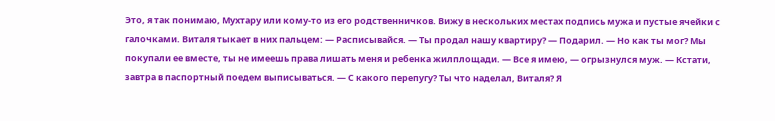Это, я так понимаю, Мухтару или кому-то из его родственничков. Вижу в нескольких местах подпись мужа и пустые ячейки с галочками. Виталя тыкает в них пальцем: — Расписывайся. — Ты продал нашу квартиру? — Подарил. — Но как ты мог? Мы покупали ее вместе, ты не имеешь права лишать меня и ребенка жилплощади. — Все я имею, — огрызнулся муж. — Кстати, завтра в паспортный поедем выписываться. — С какого перепугу? Ты что наделал, Виталя? Я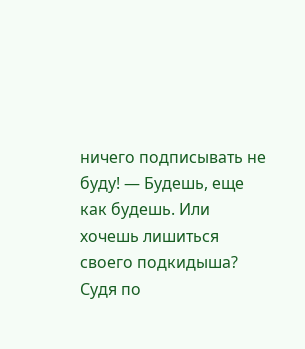ничего подписывать не буду! — Будешь, еще как будешь. Или хочешь лишиться своего подкидыша? Судя по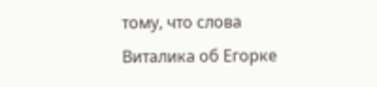тому, что слова Виталика об Егорке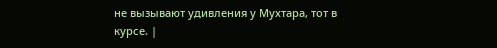не вызывают удивления у Мухтара, тот в курсе. |